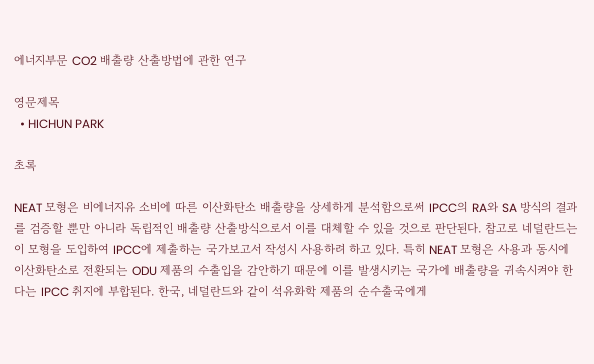에너지부문 CO2 배출량 산출방법에 관한 연구

영문제목
  • HICHUN PARK

초록

NEAT 모형은 비에너지유 소비에 따른 이산화탄소 배출량을 상세하게 분석함으로써 IPCC의 RA와 SA 방식의 결과를 검증할 뿐만 아니라 독립적인 배출량 산출방식으로서 이를 대체할 수 있을 것으로 판단된다. 참고로 네덜란드는 이 모형을 도입하여 IPCC에 제출하는 국가보고서 작성시 사용하려 하고 있다. 특히 NEAT 모형은 사용과 동시에 이산화탄소로 전환되는 ODU 제품의 수출입을 감안하기 때문에 이를 발생시키는 국가에 배출량을 귀속시켜야 한다는 IPCC 취지에 부합된다. 한국, 네덜란드와 같이 석유화학 제품의 순수출국에게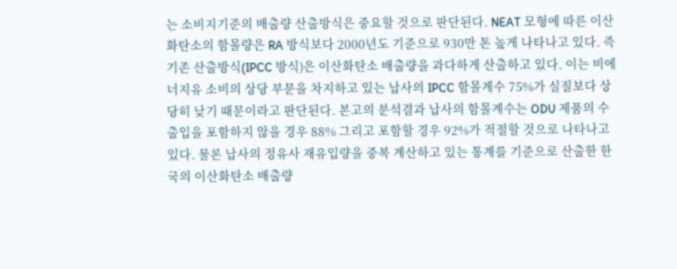는 소비지기준의 배출량 산출방식은 중요할 것으로 판단된다. NEAT 모형에 따른 이산화탄소의 함몰량은 RA 방식보다 2000년도 기준으로 930만 톤 높게 나타나고 있다. 즉 기존 산출방식(IPCC 방식)은 이산화탄소 배출량을 과다하게 산출하고 있다. 이는 비에너지유 소비의 상당 부문을 차지하고 있는 납사의 IPCC 함몰계수 75%가 실질보다 상당히 낮기 때문이라고 판단된다. 본고의 분석결과 납사의 함몰계수는 ODU 제품의 수출입을 포함하지 않을 경우 88% 그리고 포함할 경우 92%가 적절할 것으로 나타나고 있다. 물론 납사의 정유사 재유입량을 중복 계산하고 있는 통계를 기준으로 산출한 한국의 이산화탄소 배출량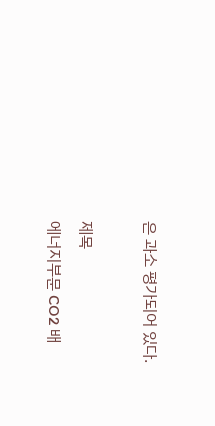은 과소 평가되어 있다.

제목
에너지부문 CO2 배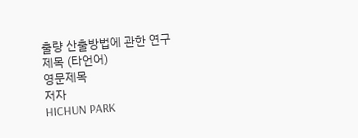출량 산출방법에 관한 연구
제목 (타언어)
영문제목
저자
HICHUN PARK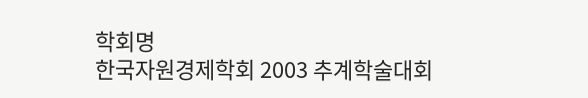학회명
한국자원경제학회 2003 추계학술대회